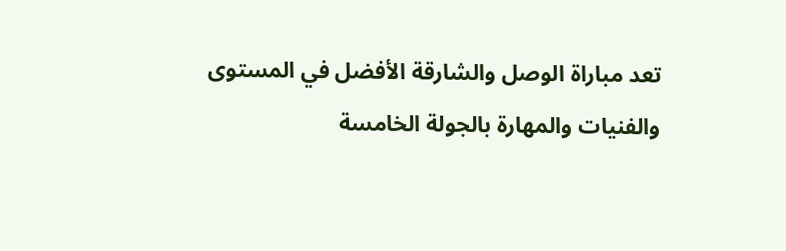تعد مباراة الوصل والشارقة الأفضل في المستوى والفنيات والمهارة بالجولة الخامسة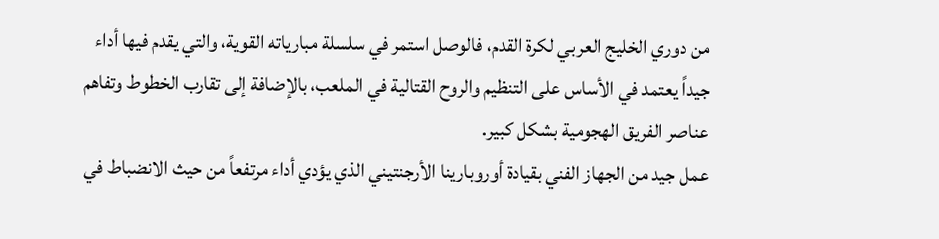من دوري الخليج العربي لكرة القدم، فالوصل استمر في سلسلة مبارياته القوية، والتي يقدم فيها أداء جيداً يعتمد في الأساس على التنظيم والروح القتالية في الملعب، بالإضافة إلى تقارب الخطوط وتفاهم عناصر الفريق الهجومية بشكل كبير.
عمل جيد من الجهاز الفني بقيادة أوروبارينا الأرجنتيني الذي يؤدي أداء مرتفعاً من حيث الانضباط في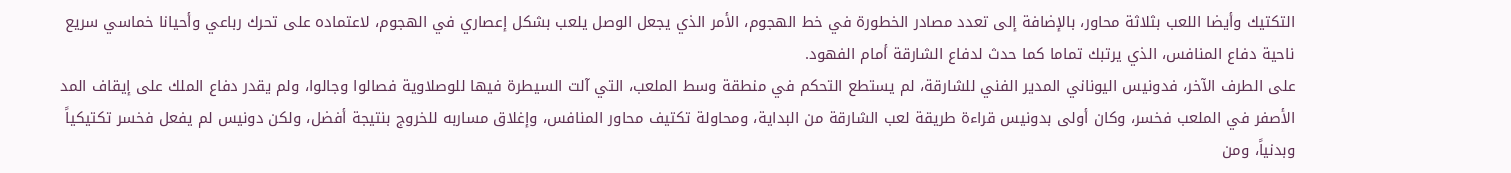التكتيك وأيضا اللعب بثلاثة محاور، بالإضافة إلى تعدد مصادر الخطورة في خط الهجوم، الأمر الذي يجعل الوصل يلعب بشكل إعصاري في الهجوم، لاعتماده على تحرك رباعي وأحيانا خماسي سريع ناحية دفاع المنافس، الذي يرتبك تماما كما حدث لدفاع الشارقة أمام الفهود.
على الطرف الآخر، فدونيس اليوناني المدير الفني للشارقة، لم يستطع التحكم في منطقة وسط الملعب، التي آلت السيطرة فيها للوصلاوية فصالوا وجالوا، ولم يقدر دفاع الملك على إيقاف المد الأصفر في الملعب فخسر، وكان أولى بدونيس قراءة طريقة لعب الشارقة من البداية، ومحاولة تكتيف محاور المنافس، وإغلاق مساربه للخروج بنتيجة أفضل، ولكن دونيس لم يفعل فخسر تكتيكياً وبدنياً، ومن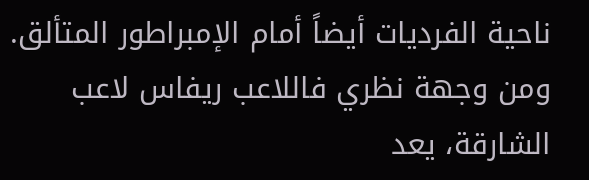ناحية الفرديات أيضاً أمام الإمبراطور المتألق.
ومن وجهة نظري فاللاعب ريفاس لاعب الشارقة، يعد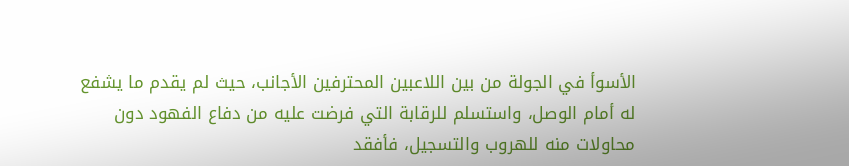الأسوأ في الجولة من بين اللاعبين المحترفين الأجانب، حيث لم يقدم ما يشفع له أمام الوصل، واستسلم للرقابة التي فرضت عليه من دفاع الفهود دون محاولات منه للهروب والتسجيل، فأفقد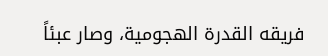فريقه القدرة الهجومية، وصار عبئاً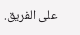على الفريق.